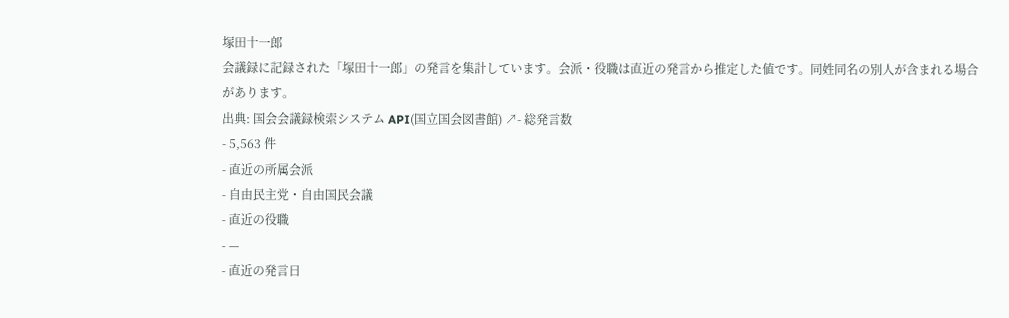塚田十一郎
会議録に記録された「塚田十一郎」の発言を集計しています。会派・役職は直近の発言から推定した値です。同姓同名の別人が含まれる場合があります。
出典: 国会会議録検索システム API(国立国会図書館) ↗- 総発言数
- 5,563 件
- 直近の所属会派
- 自由民主党・自由国民会議
- 直近の役職
- —
- 直近の発言日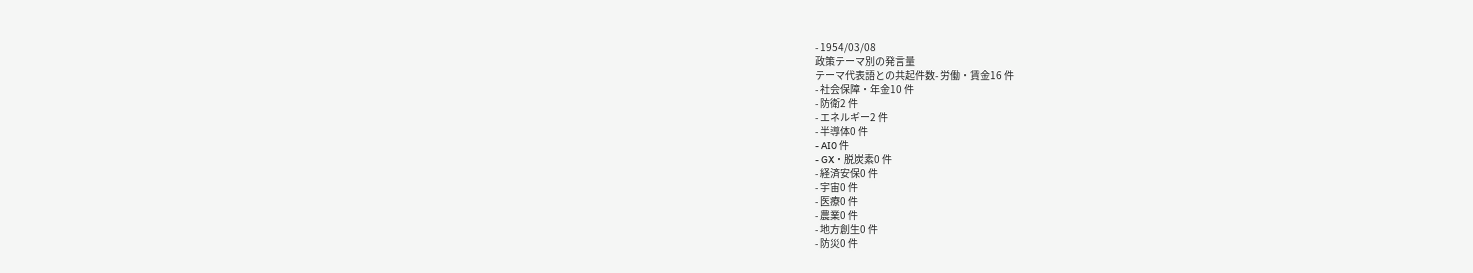- 1954/03/08
政策テーマ別の発言量
テーマ代表語との共起件数- 労働・賃金16 件
- 社会保障・年金10 件
- 防衛2 件
- エネルギー2 件
- 半導体0 件
- AI0 件
- GX・脱炭素0 件
- 経済安保0 件
- 宇宙0 件
- 医療0 件
- 農業0 件
- 地方創生0 件
- 防災0 件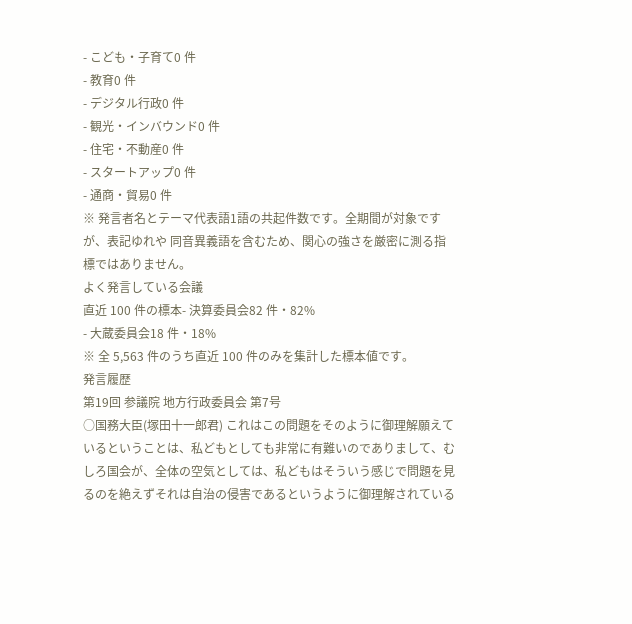- こども・子育て0 件
- 教育0 件
- デジタル行政0 件
- 観光・インバウンド0 件
- 住宅・不動産0 件
- スタートアップ0 件
- 通商・貿易0 件
※ 発言者名とテーマ代表語1語の共起件数です。全期間が対象ですが、表記ゆれや 同音異義語を含むため、関心の強さを厳密に測る指標ではありません。
よく発言している会議
直近 100 件の標本- 決算委員会82 件・82%
- 大蔵委員会18 件・18%
※ 全 5,563 件のうち直近 100 件のみを集計した標本値です。
発言履歴
第19回 参議院 地方行政委員会 第7号
○国務大臣(塚田十一郎君) これはこの問題をそのように御理解願えているということは、私どもとしても非常に有難いのでありまして、むしろ国会が、全体の空気としては、私どもはそういう感じで問題を見るのを絶えずそれは自治の侵害であるというように御理解されている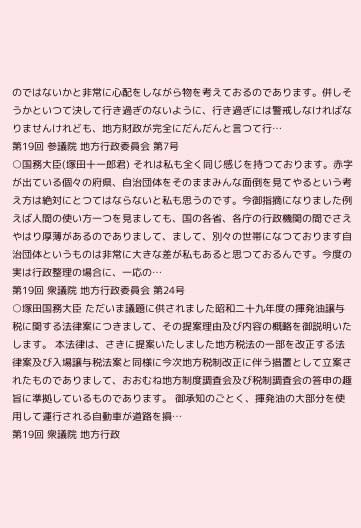のではないかと非常に心配をしながら物を考えておるのであります。併しそうかといつて決して行き過ぎのないように、行き過ぎには警戒しなければなりませんけれども、地方財政が完全にだんだんと言つて行…
第19回 参議院 地方行政委員会 第7号
○国務大臣(塚田十一郎君) それは私も全く同じ感じを持つております。赤字が出ている個々の府県、自治団体をそのままみんな面倒を見てやるという考え方は絶対にとつてはならないと私も思うのです。今御指摘になりました例えば人間の使い方一つを見ましても、国の各省、各庁の行政機関の間でさえやはり厚薄があるのでありまして、まして、別々の世帯になつております自治団体というものは非常に大きな差が私もあると思つておるんです。今度の実は行政整理の場合に、一応の…
第19回 衆議院 地方行政委員会 第24号
○塚田国務大臣 ただいま議題に供されました昭和二十九年度の揮発油譲与税に関する法律案につきまして、その提案理由及び内容の概略を御説明いたします。 本法律は、さきに提案いたしました地方税法の一部を改正する法律案及び入場譲与税法案と同様に今次地方税制改正に伴う措置として立案されたものでありまして、おおむね地方制度調査会及び税制調査会の答申の趣旨に準拠しているものであります。 御承知のごとく、揮発油の大部分を使用して運行される自動車が道路を損…
第19回 衆議院 地方行政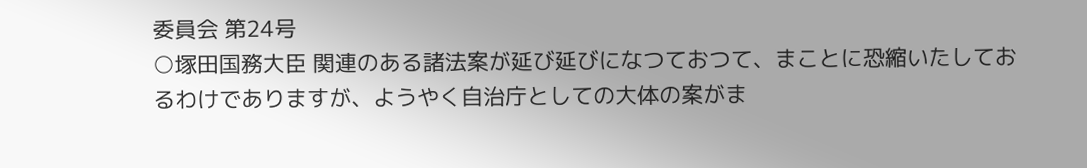委員会 第24号
○塚田国務大臣 関連のある諸法案が延び延びになつておつて、まことに恐縮いたしておるわけでありますが、ようやく自治庁としての大体の案がま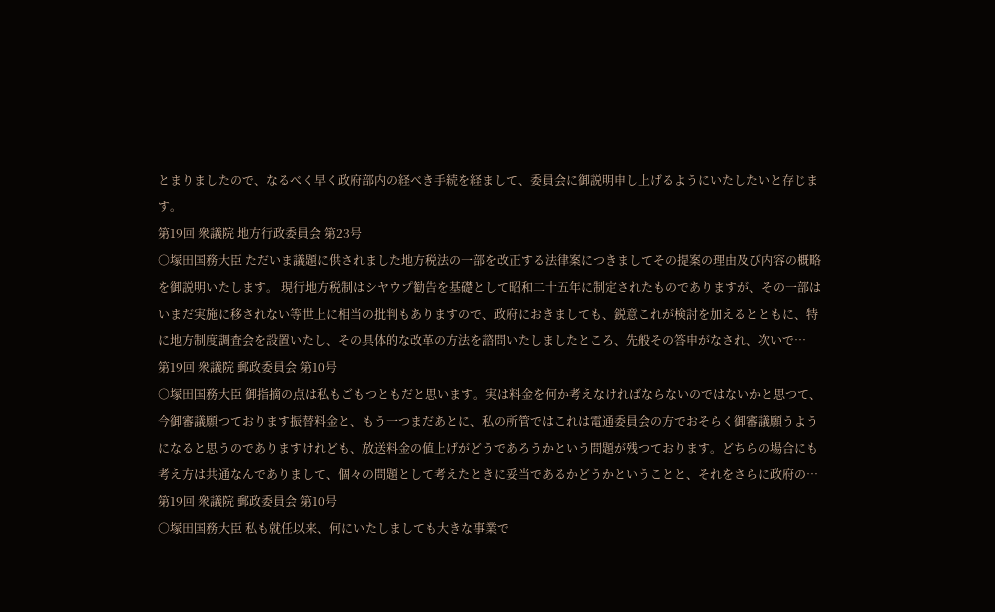とまりましたので、なるべく早く政府部内の経べき手続を経まして、委員会に御説明申し上げるようにいたしたいと存じます。
第19回 衆議院 地方行政委員会 第23号
○塚田国務大臣 ただいま議題に供されました地方税法の一部を改正する法律案につきましてその提案の理由及び内容の概略を御説明いたします。 現行地方税制はシヤウプ勧告を基礎として昭和二十五年に制定されたものでありますが、その一部はいまだ実施に移されない等世上に相当の批判もありますので、政府におきましても、鋭意これが検討を加えるとともに、特に地方制度調査会を設置いたし、その具体的な改革の方法を諮問いたしましたところ、先般その答申がなされ、次いで…
第19回 衆議院 郵政委員会 第10号
○塚田国務大臣 御指摘の点は私もごもつともだと思います。実は料金を何か考えなければならないのではないかと思つて、今御審議願つております振替料金と、もう一つまだあとに、私の所管ではこれは電通委員会の方でおそらく御審議願うようになると思うのでありますけれども、放送料金の値上げがどうであろうかという問題が残つております。どちらの場合にも考え方は共通なんでありまして、個々の問題として考えたときに妥当であるかどうかということと、それをさらに政府の…
第19回 衆議院 郵政委員会 第10号
○塚田国務大臣 私も就任以来、何にいたしましても大きな事業で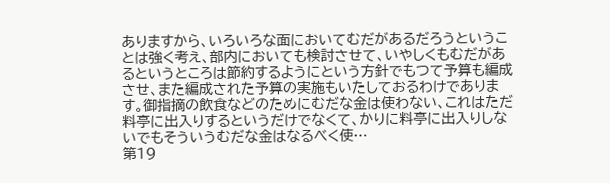ありますから、いろいろな面においてむだがあるだろうということは強く考え、部内においても検討させて、いやしくもむだがあるというところは節約するようにという方針でもつて予算も編成させ、また編成された予算の実施もいたしておるわけであります。御指摘の飲食などのためにむだな金は使わない、これはただ料亭に出入りするというだけでなくて、かりに料亭に出入りしないでもそういうむだな金はなるべく使…
第19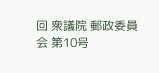回 衆議院 郵政委員会 第10号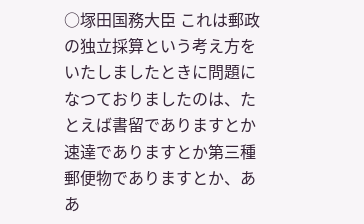○塚田国務大臣 これは郵政の独立採算という考え方をいたしましたときに問題になつておりましたのは、たとえば書留でありますとか速達でありますとか第三種郵便物でありますとか、ああ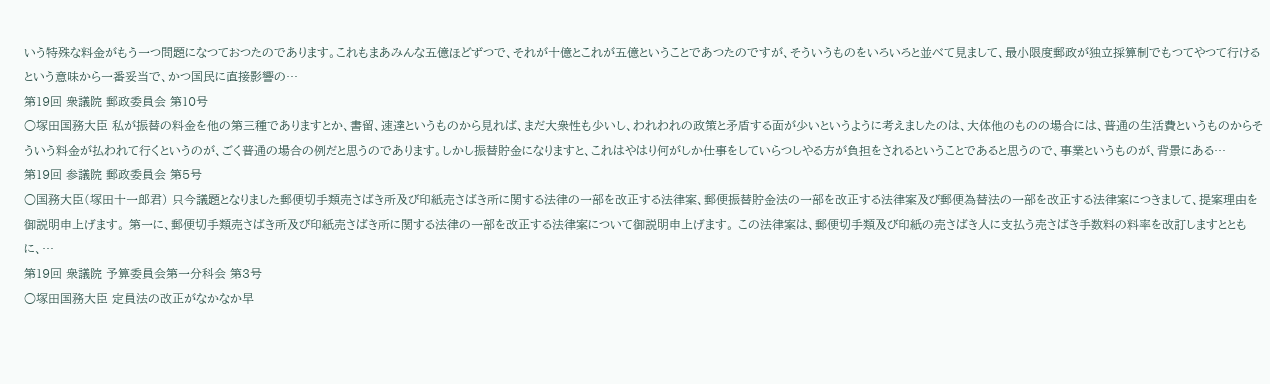いう特殊な料金がもう一つ問題になつておつたのであります。これもまあみんな五億ほどずつで、それが十億とこれが五億ということであつたのですが、そういうものをいろいろと並べて見まして、最小限度郵政が独立採算制でもつてやつて行けるという意味から一番妥当で、かつ国民に直接影響の…
第19回 衆議院 郵政委員会 第10号
○塚田国務大臣 私が振替の料金を他の第三種でありますとか、書留、速達というものから見れば、まだ大衆性も少いし、われわれの政策と矛盾する面が少いというように考えましたのは、大体他のものの場合には、普通の生活費というものからそういう料金が払われて行くというのが、ごく普通の場合の例だと思うのであります。しかし振替貯金になりますと、これはやはり何がしか仕事をしていらつしやる方が負担をされるということであると思うので、事業というものが、背景にある…
第19回 参議院 郵政委員会 第5号
○国務大臣(塚田十一郎君) 只今議題となりました郵便切手類売さばき所及び印紙売さばき所に関する法律の一部を改正する法律案、郵便振替貯金法の一部を改正する法律案及び郵便為替法の一部を改正する法律案につきまして、提案理由を御説明申上げます。 第一に、郵便切手類売さばき所及び印紙売さばき所に関する法律の一部を改正する法律案について御説明申上げます。 この法律案は、郵便切手類及び印紙の売さばき人に支払う売さばき手数料の料率を改訂しますとともに、…
第19回 衆議院 予算委員会第一分科会 第3号
○塚田国務大臣 定員法の改正がなかなか早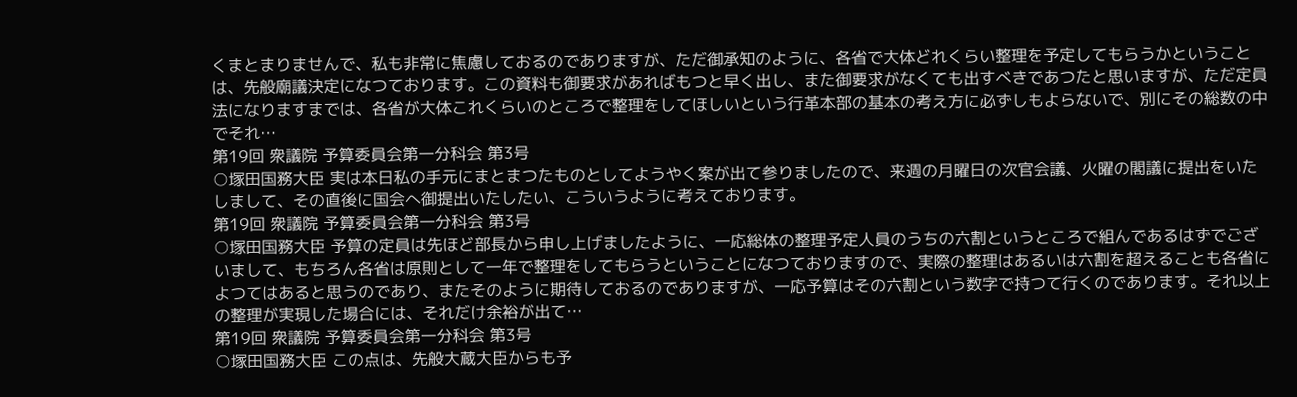くまとまりませんで、私も非常に焦慮しておるのでありますが、ただ御承知のように、各省で大体どれくらい整理を予定してもらうかということは、先般廟議決定になつております。この資料も御要求があればもつと早く出し、また御要求がなくても出すべきであつたと思いますが、ただ定員法になりますまでは、各省が大体これくらいのところで整理をしてほしいという行革本部の基本の考え方に必ずしもよらないで、別にその総数の中でそれ…
第19回 衆議院 予算委員会第一分科会 第3号
○塚田国務大臣 実は本日私の手元にまとまつたものとしてようやく案が出て参りましたので、来週の月曜日の次官会議、火曜の閣議に提出をいたしまして、その直後に国会へ御提出いたしたい、こういうように考えております。
第19回 衆議院 予算委員会第一分科会 第3号
○塚田国務大臣 予算の定員は先ほど部長から申し上げましたように、一応総体の整理予定人員のうちの六割というところで組んであるはずでございまして、もちろん各省は原則として一年で整理をしてもらうということになつておりますので、実際の整理はあるいは六割を超えることも各省によつてはあると思うのであり、またそのように期待しておるのでありますが、一応予算はその六割という数字で持つて行くのであります。それ以上の整理が実現した場合には、それだけ余裕が出て…
第19回 衆議院 予算委員会第一分科会 第3号
○塚田国務大臣 この点は、先般大蔵大臣からも予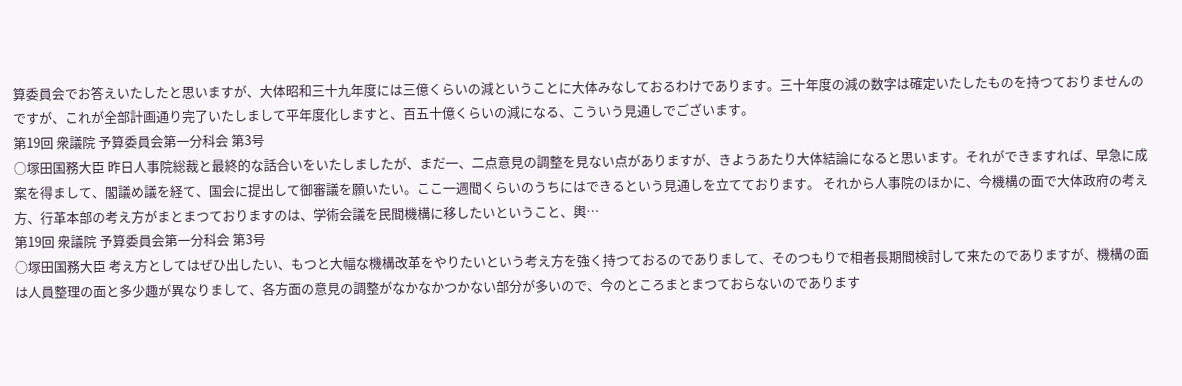算委員会でお答えいたしたと思いますが、大体昭和三十九年度には三億くらいの減ということに大体みなしておるわけであります。三十年度の減の数字は確定いたしたものを持つておりませんのですが、これが全部計画通り完了いたしまして平年度化しますと、百五十億くらいの減になる、こういう見通しでございます。
第19回 衆議院 予算委員会第一分科会 第3号
○塚田国務大臣 昨日人事院総裁と最終的な話合いをいたしましたが、まだ一、二点意見の調整を見ない点がありますが、きようあたり大体結論になると思います。それができますれば、早急に成案を得まして、閣議め議を経て、国会に提出して御審議を願いたい。ここ一週間くらいのうちにはできるという見通しを立てております。 それから人事院のほかに、今機構の面で大体政府の考え方、行革本部の考え方がまとまつておりますのは、学術会議を民間機構に移したいということ、輿…
第19回 衆議院 予算委員会第一分科会 第3号
○塚田国務大臣 考え方としてはぜひ出したい、もつと大幅な機構改革をやりたいという考え方を強く持つておるのでありまして、そのつもりで相者長期間検討して来たのでありますが、機構の面は人員整理の面と多少趣が異なりまして、各方面の意見の調整がなかなかつかない部分が多いので、今のところまとまつておらないのであります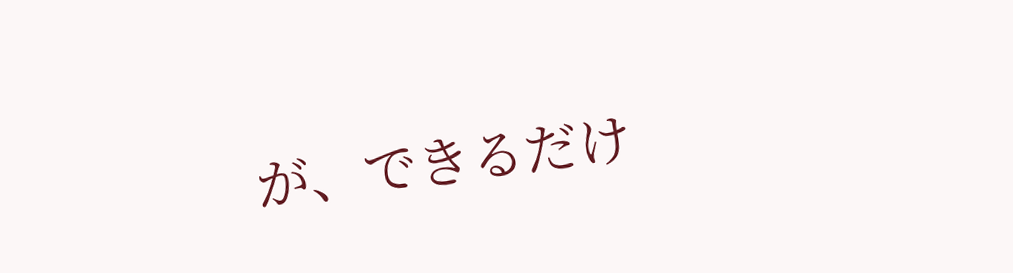が、できるだけ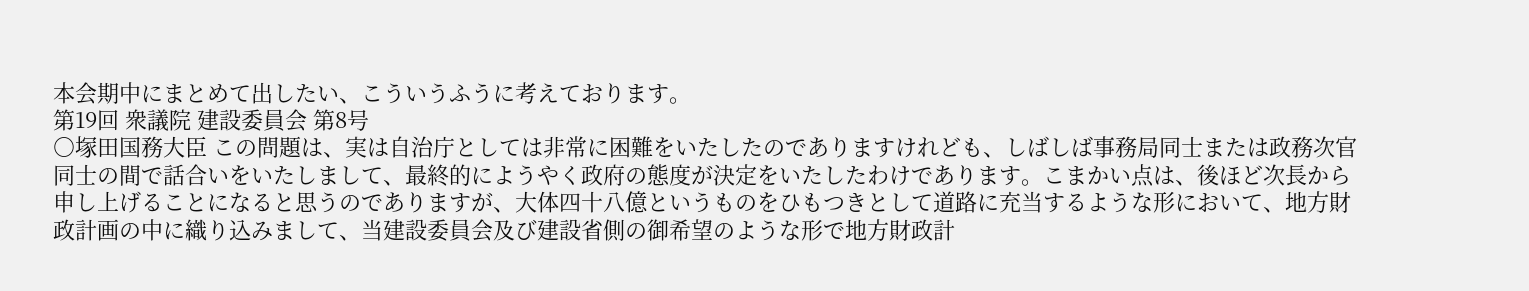本会期中にまとめて出したい、こういうふうに考えております。
第19回 衆議院 建設委員会 第8号
○塚田国務大臣 この問題は、実は自治庁としては非常に困難をいたしたのでありますけれども、しばしば事務局同士または政務次官同士の間で話合いをいたしまして、最終的にようやく政府の態度が決定をいたしたわけであります。こまかい点は、後ほど次長から申し上げることになると思うのでありますが、大体四十八億というものをひもつきとして道路に充当するような形において、地方財政計画の中に織り込みまして、当建設委員会及び建設省側の御希望のような形で地方財政計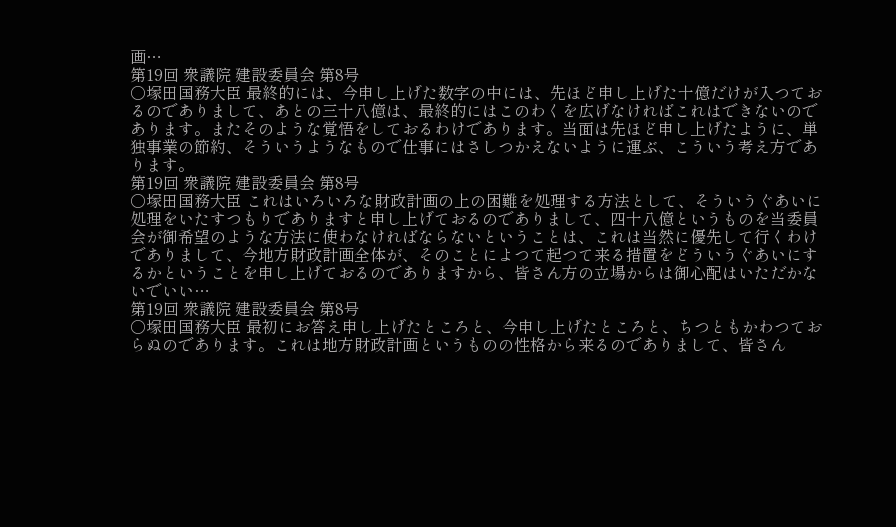画…
第19回 衆議院 建設委員会 第8号
○塚田国務大臣 最終的には、今申し上げた数字の中には、先ほど申し上げた十億だけが入つておるのでありまして、あとの三十八億は、最終的にはこのわくを広げなければこれはできないのであります。またそのような覚悟をしておるわけであります。当面は先ほど申し上げたように、単独事業の節約、そういうようなもので仕事にはさしつかえないように運ぶ、こういう考え方であります。
第19回 衆議院 建設委員会 第8号
○塚田国務大臣 これはいろいろな財政計画の上の困難を処理する方法として、そういうぐあいに処理をいたすつもりでありますと申し上げておるのでありまして、四十八億というものを当委員会が御希望のような方法に使わなければならないということは、これは当然に優先して行くわけでありまして、今地方財政計画全体が、そのことによつて起つて来る措置をどういうぐあいにするかということを申し上げておるのでありますから、皆さん方の立場からは御心配はいただかないでいい…
第19回 衆議院 建設委員会 第8号
○塚田国務大臣 最初にお答え申し上げたところと、今申し上げたところと、ちつともかわつておらぬのであります。これは地方財政計画というものの性格から来るのでありまして、皆さん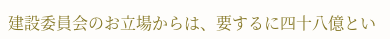建設委員会のお立場からは、要するに四十八億とい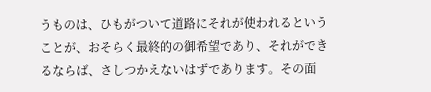うものは、ひもがついて道路にそれが使われるということが、おそらく最終的の御希望であり、それができるならば、さしつかえないはずであります。その面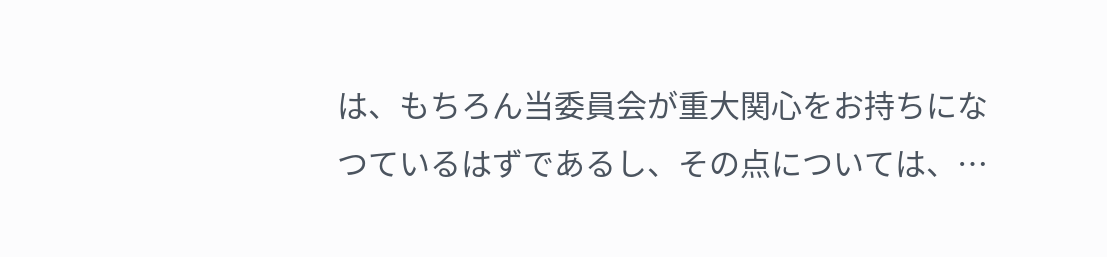は、もちろん当委員会が重大関心をお持ちになつているはずであるし、その点については、…